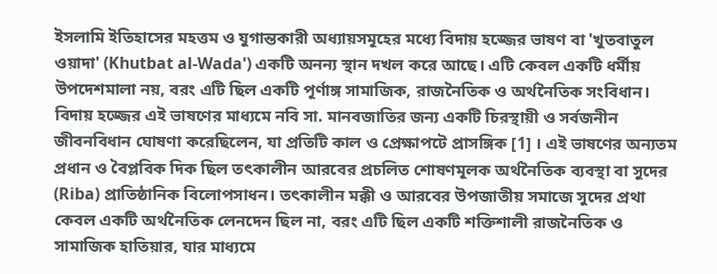ইসলামি ইতিহাসের মহত্তম ও যুগান্তকারী অধ্যায়সমূহের মধ্যে বিদায় হজ্জের ভাষণ বা 'খুতবাতুল ওয়াদা' (Khutbat al-Wada') একটি অনন্য স্থান দখল করে আছে। এটি কেবল একটি ধর্মীয় উপদেশমালা নয়, বরং এটি ছিল একটি পূর্ণাঙ্গ সামাজিক, রাজনৈতিক ও অর্থনৈতিক সংবিধান। বিদায় হজ্জের এই ভাষণের মাধ্যমে নবি সা. মানবজাতির জন্য একটি চিরস্থায়ী ও সর্বজনীন জীবনবিধান ঘোষণা করেছিলেন, যা প্রতিটি কাল ও প্রেক্ষাপটে প্রাসঙ্গিক [1] । এই ভাষণের অন্যতম প্রধান ও বৈপ্লবিক দিক ছিল তৎকালীন আরবের প্রচলিত শোষণমূলক অর্থনৈতিক ব্যবস্থা বা সুদের (Riba) প্রাতিষ্ঠানিক বিলোপসাধন। তৎকালীন মক্কী ও আরবের উপজাতীয় সমাজে সুদের প্রথা কেবল একটি অর্থনৈতিক লেনদেন ছিল না, বরং এটি ছিল একটি শক্তিশালী রাজনৈতিক ও সামাজিক হাতিয়ার, যার মাধ্যমে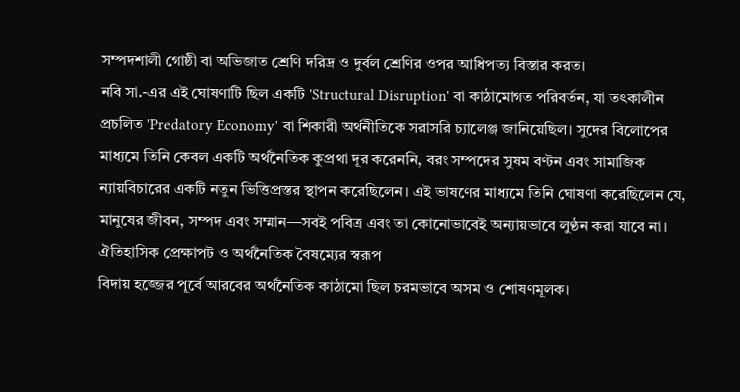সম্পদশালী গোষ্ঠী বা অভিজাত শ্রেণি দরিদ্র ও দুর্বল শ্রেণির ওপর আধিপত্য বিস্তার করত।
নবি সা.-এর এই ঘোষণাটি ছিল একটি 'Structural Disruption' বা কাঠামোগত পরিবর্তন, যা তৎকালীন প্রচলিত 'Predatory Economy' বা শিকারী অর্থনীতিকে সরাসরি চ্যালেঞ্জ জানিয়েছিল। সুদের বিলোপের মাধ্যমে তিনি কেবল একটি অর্থনৈতিক কুপ্রথা দূর করেননি, বরং সম্পদের সুষম বণ্টন এবং সামাজিক ন্যায়বিচারের একটি নতুন ভিত্তিপ্রস্তর স্থাপন করেছিলেন। এই ভাষণের মাধ্যমে তিনি ঘোষণা করেছিলেন যে, মানুষের জীবন, সম্পদ এবং সম্মান—সবই পবিত্র এবং তা কোনোভাবেই অন্যায়ভাবে লুণ্ঠন করা যাবে না।
ঐতিহাসিক প্রেক্ষাপট ও অর্থনৈতিক বৈষম্যের স্বরূপ
বিদায় হজ্জের পূর্বে আরবের অর্থনৈতিক কাঠামো ছিল চরমভাবে অসম ও শোষণমূলক।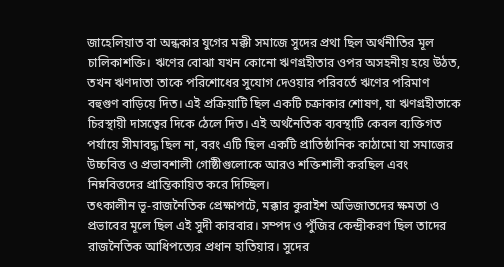জাহেলিয়াত বা অন্ধকার যুগের মক্কী সমাজে সুদের প্রথা ছিল অর্থনীতির মূল চালিকাশক্তি। ঋণের বোঝা যখন কোনো ঋণগ্রহীতার ওপর অসহনীয় হয়ে উঠত, তখন ঋণদাতা তাকে পরিশোধের সুযোগ দেওয়ার পরিবর্তে ঋণের পরিমাণ বহুগুণ বাড়িয়ে দিত। এই প্রক্রিয়াটি ছিল একটি চক্রাকার শোষণ, যা ঋণগ্রহীতাকে চিরস্থায়ী দাসত্বের দিকে ঠেলে দিত। এই অর্থনৈতিক ব্যবস্থাটি কেবল ব্যক্তিগত পর্যায়ে সীমাবদ্ধ ছিল না, বরং এটি ছিল একটি প্রাতিষ্ঠানিক কাঠামো যা সমাজের উচ্চবিত্ত ও প্রভাবশালী গোষ্ঠীগুলোকে আরও শক্তিশালী করছিল এবং নিম্নবিত্তদের প্রান্তিকায়িত করে দিচ্ছিল।
তৎকালীন ভূ-রাজনৈতিক প্রেক্ষাপটে, মক্কার কুরাইশ অভিজাতদের ক্ষমতা ও প্রভাবের মূলে ছিল এই সুদী কারবার। সম্পদ ও পুঁজির কেন্দ্রীকরণ ছিল তাদের রাজনৈতিক আধিপত্যের প্রধান হাতিয়ার। সুদের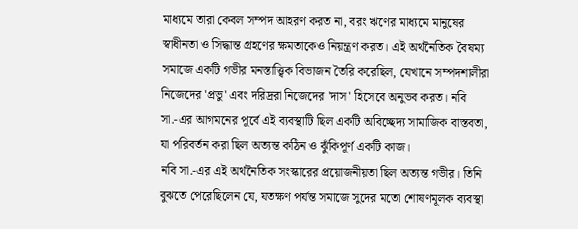মাধ্যমে তারা কেবল সম্পদ আহরণ করত না, বরং ঋণের মাধ্যমে মানুষের স্বাধীনতা ও সিদ্ধান্ত গ্রহণের ক্ষমতাকেও নিয়ন্ত্রণ করত। এই অর্থনৈতিক বৈষম্য সমাজে একটি গভীর মনস্তাত্ত্বিক বিভাজন তৈরি করেছিল, যেখানে সম্পদশালীরা নিজেদের 'প্রভু' এবং দরিদ্ররা নিজেদের 'দাস' হিসেবে অনুভব করত। নবি সা.-এর আগমনের পূর্বে এই ব্যবস্থাটি ছিল একটি অবিচ্ছেদ্য সামাজিক বাস্তবতা, যা পরিবর্তন করা ছিল অত্যন্ত কঠিন ও ঝুঁকিপূর্ণ একটি কাজ।
নবি সা.-এর এই অর্থনৈতিক সংস্কারের প্রয়োজনীয়তা ছিল অত্যন্ত গভীর। তিনি বুঝতে পেরেছিলেন যে, যতক্ষণ পর্যন্ত সমাজে সুদের মতো শোষণমূলক ব্যবস্থা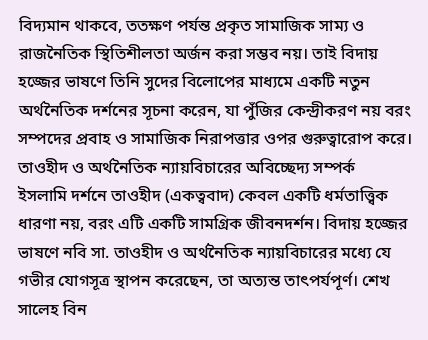বিদ্যমান থাকবে, ততক্ষণ পর্যন্ত প্রকৃত সামাজিক সাম্য ও রাজনৈতিক স্থিতিশীলতা অর্জন করা সম্ভব নয়। তাই বিদায় হজ্জের ভাষণে তিনি সুদের বিলোপের মাধ্যমে একটি নতুন অর্থনৈতিক দর্শনের সূচনা করেন, যা পুঁজির কেন্দ্রীকরণ নয় বরং সম্পদের প্রবাহ ও সামাজিক নিরাপত্তার ওপর গুরুত্বারোপ করে।
তাওহীদ ও অর্থনৈতিক ন্যায়বিচারের অবিচ্ছেদ্য সম্পর্ক
ইসলামি দর্শনে তাওহীদ (একত্ববাদ) কেবল একটি ধর্মতাত্ত্বিক ধারণা নয়, বরং এটি একটি সামগ্রিক জীবনদর্শন। বিদায় হজ্জের ভাষণে নবি সা. তাওহীদ ও অর্থনৈতিক ন্যায়বিচারের মধ্যে যে গভীর যোগসূত্র স্থাপন করেছেন, তা অত্যন্ত তাৎপর্যপূর্ণ। শেখ সালেহ বিন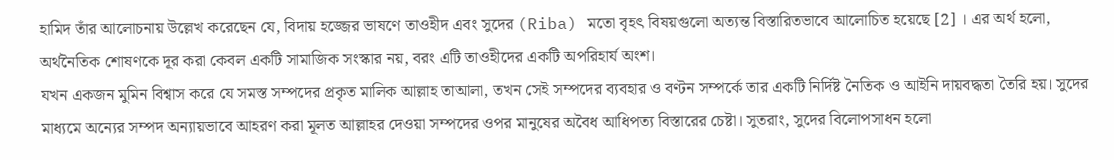হামিদ তাঁর আলোচনায় উল্লেখ করেছেন যে, বিদায় হজ্জের ভাষণে তাওহীদ এবং সুদের (Riba) মতো বৃহৎ বিষয়গুলো অত্যন্ত বিস্তারিতভাবে আলোচিত হয়েছে [2] । এর অর্থ হলো, অর্থনৈতিক শোষণকে দূর করা কেবল একটি সামাজিক সংস্কার নয়, বরং এটি তাওহীদের একটি অপরিহার্য অংশ।
যখন একজন মুমিন বিশ্বাস করে যে সমস্ত সম্পদের প্রকৃত মালিক আল্লাহ তাআলা, তখন সেই সম্পদের ব্যবহার ও বণ্টন সম্পর্কে তার একটি নির্দিষ্ট নৈতিক ও আইনি দায়বদ্ধতা তৈরি হয়। সুদের মাধ্যমে অন্যের সম্পদ অন্যায়ভাবে আহরণ করা মূলত আল্লাহর দেওয়া সম্পদের ওপর মানুষের অবৈধ আধিপত্য বিস্তারের চেষ্টা। সুতরাং, সুদের বিলোপসাধন হলো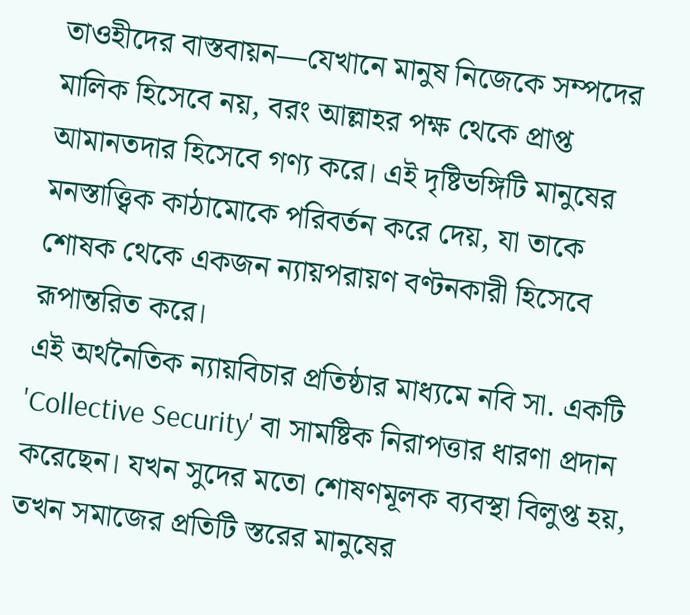তাওহীদের বাস্তবায়ন—যেখানে মানুষ নিজেকে সম্পদের মালিক হিসেবে নয়, বরং আল্লাহর পক্ষ থেকে প্রাপ্ত আমানতদার হিসেবে গণ্য করে। এই দৃষ্টিভঙ্গিটি মানুষের মনস্তাত্ত্বিক কাঠামোকে পরিবর্তন করে দেয়, যা তাকে শোষক থেকে একজন ন্যায়পরায়ণ বণ্টনকারী হিসেবে রূপান্তরিত করে।
এই অর্থনৈতিক ন্যায়বিচার প্রতিষ্ঠার মাধ্যমে নবি সা. একটি 'Collective Security' বা সামষ্টিক নিরাপত্তার ধারণা প্রদান করেছেন। যখন সুদের মতো শোষণমূলক ব্যবস্থা বিলুপ্ত হয়, তখন সমাজের প্রতিটি স্তরের মানুষের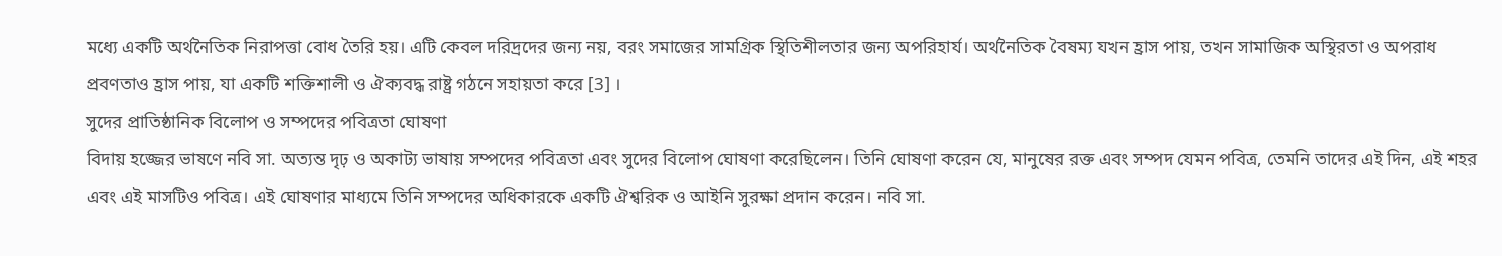মধ্যে একটি অর্থনৈতিক নিরাপত্তা বোধ তৈরি হয়। এটি কেবল দরিদ্রদের জন্য নয়, বরং সমাজের সামগ্রিক স্থিতিশীলতার জন্য অপরিহার্য। অর্থনৈতিক বৈষম্য যখন হ্রাস পায়, তখন সামাজিক অস্থিরতা ও অপরাধ প্রবণতাও হ্রাস পায়, যা একটি শক্তিশালী ও ঐক্যবদ্ধ রাষ্ট্র গঠনে সহায়তা করে [3] ।
সুদের প্রাতিষ্ঠানিক বিলোপ ও সম্পদের পবিত্রতা ঘোষণা
বিদায় হজ্জের ভাষণে নবি সা. অত্যন্ত দৃঢ় ও অকাট্য ভাষায় সম্পদের পবিত্রতা এবং সুদের বিলোপ ঘোষণা করেছিলেন। তিনি ঘোষণা করেন যে, মানুষের রক্ত এবং সম্পদ যেমন পবিত্র, তেমনি তাদের এই দিন, এই শহর এবং এই মাসটিও পবিত্র। এই ঘোষণার মাধ্যমে তিনি সম্পদের অধিকারকে একটি ঐশ্বরিক ও আইনি সুরক্ষা প্রদান করেন। নবি সা.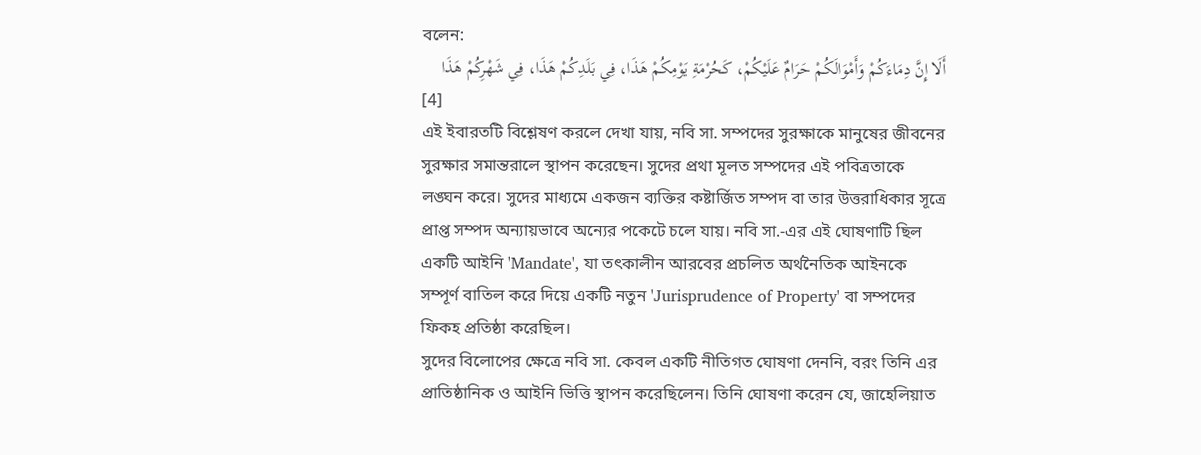বলেন:
أَلَا إِنَّ دِمَاءَكُمْ وَأَمْوَالَكُمْ حَرَامٌ عَلَيْكُمْ، كَحُرْمَةِ يَوْمِكُمْ هَذَا، فِي بَلَدِكُمْ هَذَا، فِي شَهْرِكُمْ هَذَا
[4]
এই ইবারতটি বিশ্লেষণ করলে দেখা যায়, নবি সা. সম্পদের সুরক্ষাকে মানুষের জীবনের সুরক্ষার সমান্তরালে স্থাপন করেছেন। সুদের প্রথা মূলত সম্পদের এই পবিত্রতাকে লঙ্ঘন করে। সুদের মাধ্যমে একজন ব্যক্তির কষ্টার্জিত সম্পদ বা তার উত্তরাধিকার সূত্রে প্রাপ্ত সম্পদ অন্যায়ভাবে অন্যের পকেটে চলে যায়। নবি সা.-এর এই ঘোষণাটি ছিল একটি আইনি 'Mandate', যা তৎকালীন আরবের প্রচলিত অর্থনৈতিক আইনকে সম্পূর্ণ বাতিল করে দিয়ে একটি নতুন 'Jurisprudence of Property' বা সম্পদের ফিকহ প্রতিষ্ঠা করেছিল।
সুদের বিলোপের ক্ষেত্রে নবি সা. কেবল একটি নীতিগত ঘোষণা দেননি, বরং তিনি এর প্রাতিষ্ঠানিক ও আইনি ভিত্তি স্থাপন করেছিলেন। তিনি ঘোষণা করেন যে, জাহেলিয়াত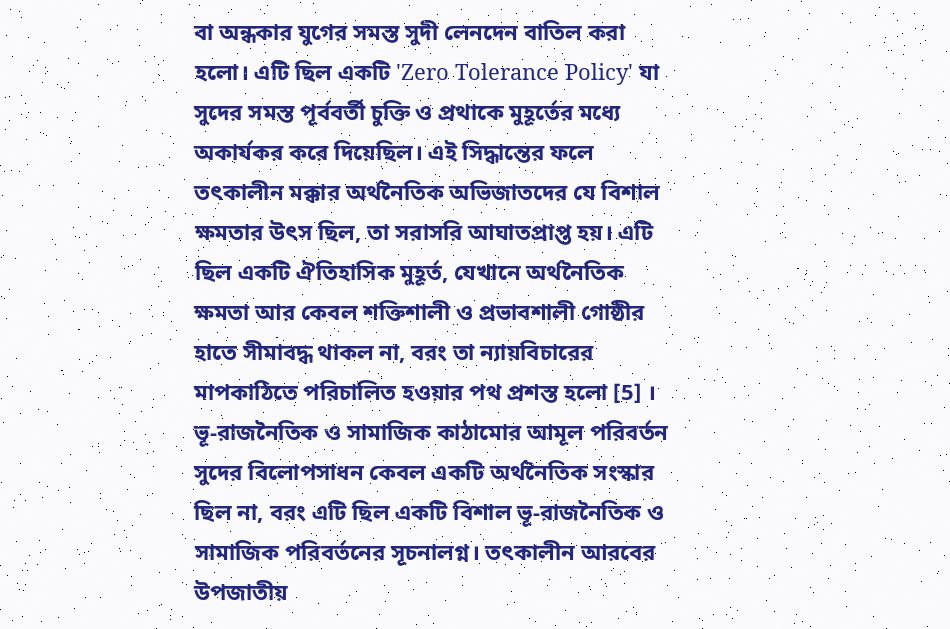বা অন্ধকার যুগের সমস্ত সুদী লেনদেন বাতিল করা হলো। এটি ছিল একটি 'Zero Tolerance Policy' যা সুদের সমস্ত পূর্ববর্তী চুক্তি ও প্রথাকে মুহূর্তের মধ্যে অকার্যকর করে দিয়েছিল। এই সিদ্ধান্তের ফলে তৎকালীন মক্কার অর্থনৈতিক অভিজাতদের যে বিশাল ক্ষমতার উৎস ছিল, তা সরাসরি আঘাতপ্রাপ্ত হয়। এটি ছিল একটি ঐতিহাসিক মুহূর্ত, যেখানে অর্থনৈতিক ক্ষমতা আর কেবল শক্তিশালী ও প্রভাবশালী গোষ্ঠীর হাতে সীমাবদ্ধ থাকল না, বরং তা ন্যায়বিচারের মাপকাঠিতে পরিচালিত হওয়ার পথ প্রশস্ত হলো [5] ।
ভূ-রাজনৈতিক ও সামাজিক কাঠামোর আমূল পরিবর্তন
সুদের বিলোপসাধন কেবল একটি অর্থনৈতিক সংস্কার ছিল না, বরং এটি ছিল একটি বিশাল ভূ-রাজনৈতিক ও সামাজিক পরিবর্তনের সূচনালগ্ন। তৎকালীন আরবের উপজাতীয়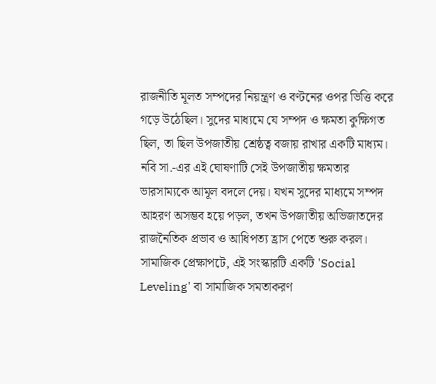রাজনীতি মূলত সম্পদের নিয়ন্ত্রণ ও বণ্টনের ওপর ভিত্তি করে গড়ে উঠেছিল। সুদের মাধ্যমে যে সম্পদ ও ক্ষমতা কুক্ষিগত ছিল, তা ছিল উপজাতীয় শ্রেষ্ঠত্ব বজায় রাখার একটি মাধ্যম। নবি সা.-এর এই ঘোষণাটি সেই উপজাতীয় ক্ষমতার ভারসাম্যকে আমূল বদলে দেয়। যখন সুদের মাধ্যমে সম্পদ আহরণ অসম্ভব হয়ে পড়ল, তখন উপজাতীয় অভিজাতদের রাজনৈতিক প্রভাব ও আধিপত্য হ্রাস পেতে শুরু করল।
সামাজিক প্রেক্ষাপটে, এই সংস্কারটি একটি 'Social Leveling' বা সামাজিক সমতাকরণ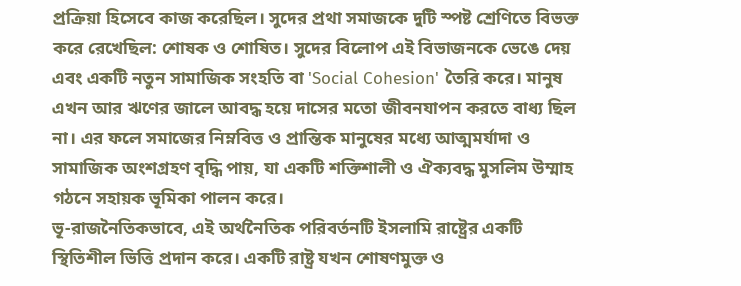প্রক্রিয়া হিসেবে কাজ করেছিল। সুদের প্রথা সমাজকে দুটি স্পষ্ট শ্রেণিতে বিভক্ত করে রেখেছিল: শোষক ও শোষিত। সুদের বিলোপ এই বিভাজনকে ভেঙে দেয় এবং একটি নতুন সামাজিক সংহতি বা 'Social Cohesion' তৈরি করে। মানুষ এখন আর ঋণের জালে আবদ্ধ হয়ে দাসের মতো জীবনযাপন করতে বাধ্য ছিল না। এর ফলে সমাজের নিম্নবিত্ত ও প্রান্তিক মানুষের মধ্যে আত্মমর্যাদা ও সামাজিক অংশগ্রহণ বৃদ্ধি পায়, যা একটি শক্তিশালী ও ঐক্যবদ্ধ মুসলিম উম্মাহ গঠনে সহায়ক ভূমিকা পালন করে।
ভূ-রাজনৈতিকভাবে, এই অর্থনৈতিক পরিবর্তনটি ইসলামি রাষ্ট্রের একটি স্থিতিশীল ভিত্তি প্রদান করে। একটি রাষ্ট্র যখন শোষণমুক্ত ও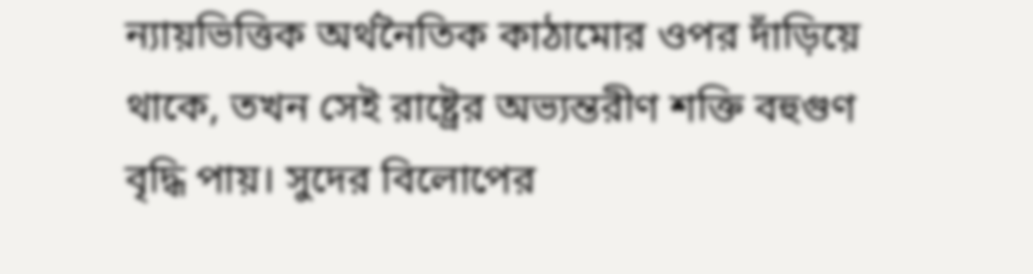ন্যায়ভিত্তিক অর্থনৈতিক কাঠামোর ওপর দাঁড়িয়ে থাকে, তখন সেই রাষ্ট্রের অভ্যন্তরীণ শক্তি বহুগুণ বৃদ্ধি পায়। সুদের বিলোপের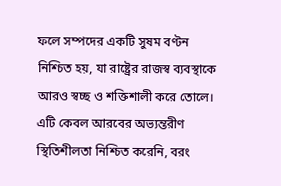ফলে সম্পদের একটি সুষম বণ্টন নিশ্চিত হয়, যা রাষ্ট্রের রাজস্ব ব্যবস্থাকে আরও স্বচ্ছ ও শক্তিশালী করে তোলে। এটি কেবল আরবের অভ্যন্তরীণ স্থিতিশীলতা নিশ্চিত করেনি, বরং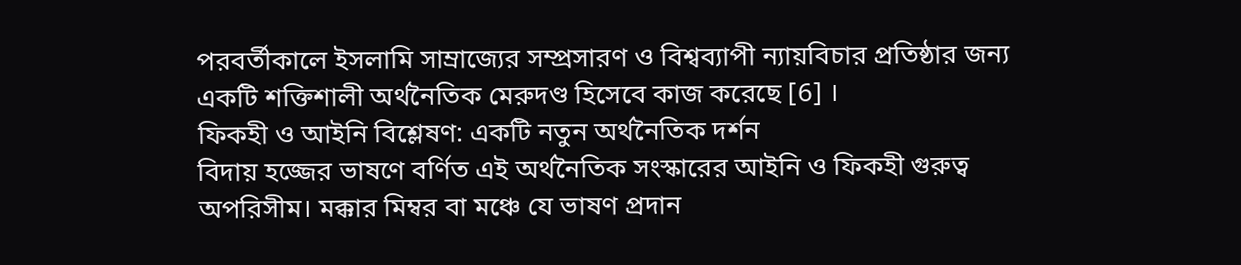পরবর্তীকালে ইসলামি সাম্রাজ্যের সম্প্রসারণ ও বিশ্বব্যাপী ন্যায়বিচার প্রতিষ্ঠার জন্য একটি শক্তিশালী অর্থনৈতিক মেরুদণ্ড হিসেবে কাজ করেছে [6] ।
ফিকহী ও আইনি বিশ্লেষণ: একটি নতুন অর্থনৈতিক দর্শন
বিদায় হজ্জের ভাষণে বর্ণিত এই অর্থনৈতিক সংস্কারের আইনি ও ফিকহী গুরুত্ব অপরিসীম। মক্কার মিম্বর বা মঞ্চে যে ভাষণ প্রদান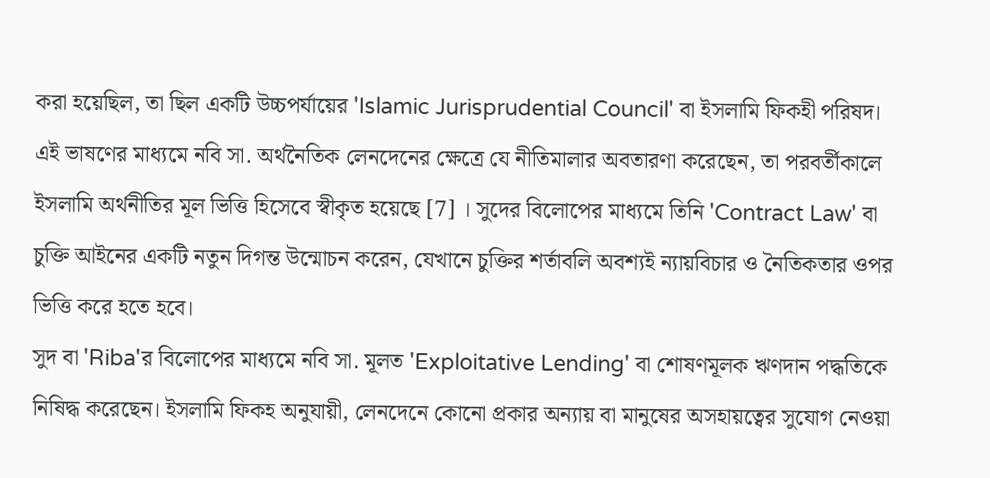করা হয়েছিল, তা ছিল একটি উচ্চপর্যায়ের 'Islamic Jurisprudential Council' বা ইসলামি ফিকহী পরিষদ। এই ভাষণের মাধ্যমে নবি সা. অর্থনৈতিক লেনদেনের ক্ষেত্রে যে নীতিমালার অবতারণা করেছেন, তা পরবর্তীকালে ইসলামি অর্থনীতির মূল ভিত্তি হিসেবে স্বীকৃত হয়েছে [7] । সুদের বিলোপের মাধ্যমে তিনি 'Contract Law' বা চুক্তি আইনের একটি নতুন দিগন্ত উন্মোচন করেন, যেখানে চুক্তির শর্তাবলি অবশ্যই ন্যায়বিচার ও নৈতিকতার ওপর ভিত্তি করে হতে হবে।
সুদ বা 'Riba'র বিলোপের মাধ্যমে নবি সা. মূলত 'Exploitative Lending' বা শোষণমূলক ঋণদান পদ্ধতিকে নিষিদ্ধ করেছেন। ইসলামি ফিকহ অনুযায়ী, লেনদেনে কোনো প্রকার অন্যায় বা মানুষের অসহায়ত্বের সুযোগ নেওয়া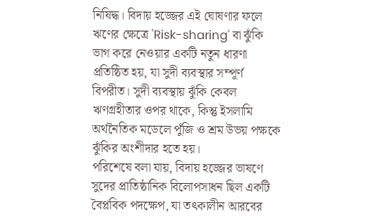নিষিদ্ধ। বিদায় হজ্জের এই ঘোষণার ফলে ঋণের ক্ষেত্রে 'Risk-sharing' বা ঝুঁকি ভাগ করে নেওয়ার একটি নতুন ধারণা প্রতিষ্ঠিত হয়, যা সুদী ব্যবস্থার সম্পূর্ণ বিপরীত। সুদী ব্যবস্থায় ঝুঁকি কেবল ঋণগ্রহীতার ওপর থাকে, কিন্তু ইসলামি অর্থনৈতিক মডেলে পুঁজি ও শ্রম উভয় পক্ষকে ঝুঁকির অংশীদার হতে হয়।
পরিশেষে বলা যায়, বিদায় হজ্জের ভাষণে সুদের প্রাতিষ্ঠানিক বিলোপসাধন ছিল একটি বৈপ্লবিক পদক্ষেপ, যা তৎকালীন আরবের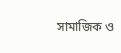সামাজিক ও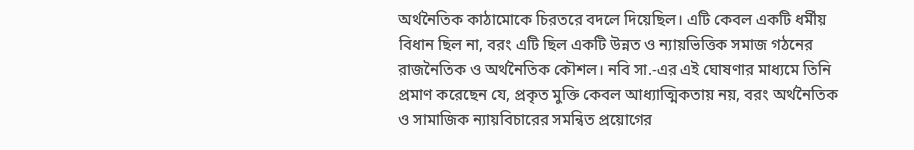অর্থনৈতিক কাঠামোকে চিরতরে বদলে দিয়েছিল। এটি কেবল একটি ধর্মীয় বিধান ছিল না, বরং এটি ছিল একটি উন্নত ও ন্যায়ভিত্তিক সমাজ গঠনের রাজনৈতিক ও অর্থনৈতিক কৌশল। নবি সা.-এর এই ঘোষণার মাধ্যমে তিনি প্রমাণ করেছেন যে, প্রকৃত মুক্তি কেবল আধ্যাত্মিকতায় নয়, বরং অর্থনৈতিক ও সামাজিক ন্যায়বিচারের সমন্বিত প্রয়োগের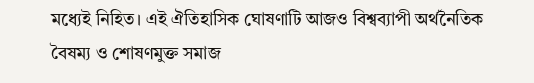মধ্যেই নিহিত। এই ঐতিহাসিক ঘোষণাটি আজও বিশ্বব্যাপী অর্থনৈতিক বৈষম্য ও শোষণমুক্ত সমাজ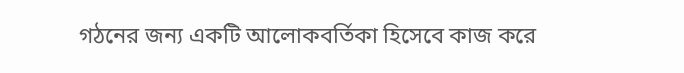গঠনের জন্য একটি আলোকবর্তিকা হিসেবে কাজ করে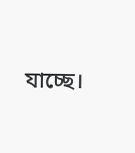যাচ্ছে।